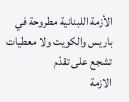الأزمة اللبنانية مطروحة في باريس والكويت ولا معطيات تشجع على تقدّم
الازمة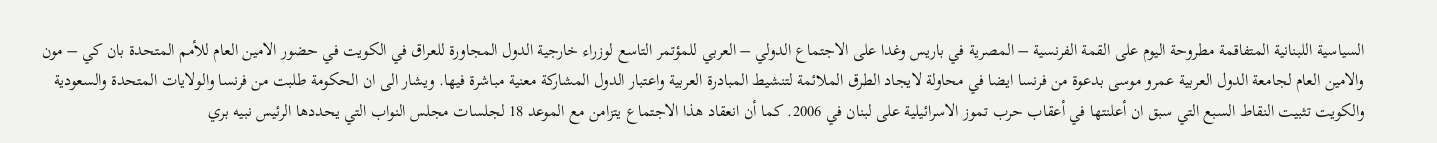السياسية اللبنانية المتفاقمة مطروحة اليوم على القمة الفرنسية – المصرية في باريس وغدا على الاجتماع الدولي – العربي للمؤتمر التاسع لوزراء خارجية الدول المجاورة للعراق في الكويت في حضور الامين العام للأمم المتحدة بان كي – مون والامين العام لجامعة الدول العربية عمرو موسى بدعوة من فرنسا ايضا في محاولة لايجاد الطرق الملائمة لتنشيط المبادرة العربية واعتبار الدول المشاركة معنية مباشرة فيها. ويشار الى ان الحكومة طلبت من فرنسا والولايات المتحدة والسعودية والكويت تثبيت النقاط السبع التي سبق ان أعلنتها في أعقاب حرب تموز الاسرائيلية على لبنان في 2006. كما أن انعقاد هذا الاجتماع يتزامن مع الموعد 18 لجلسات مجلس النواب التي يحددها الرئيس نبيه بري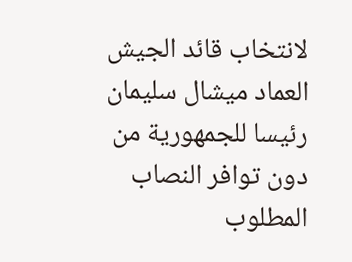لانتخاب قائد الجيش العماد ميشال سليمان رئيسا للجمهورية من دون توافر النصاب المطلوب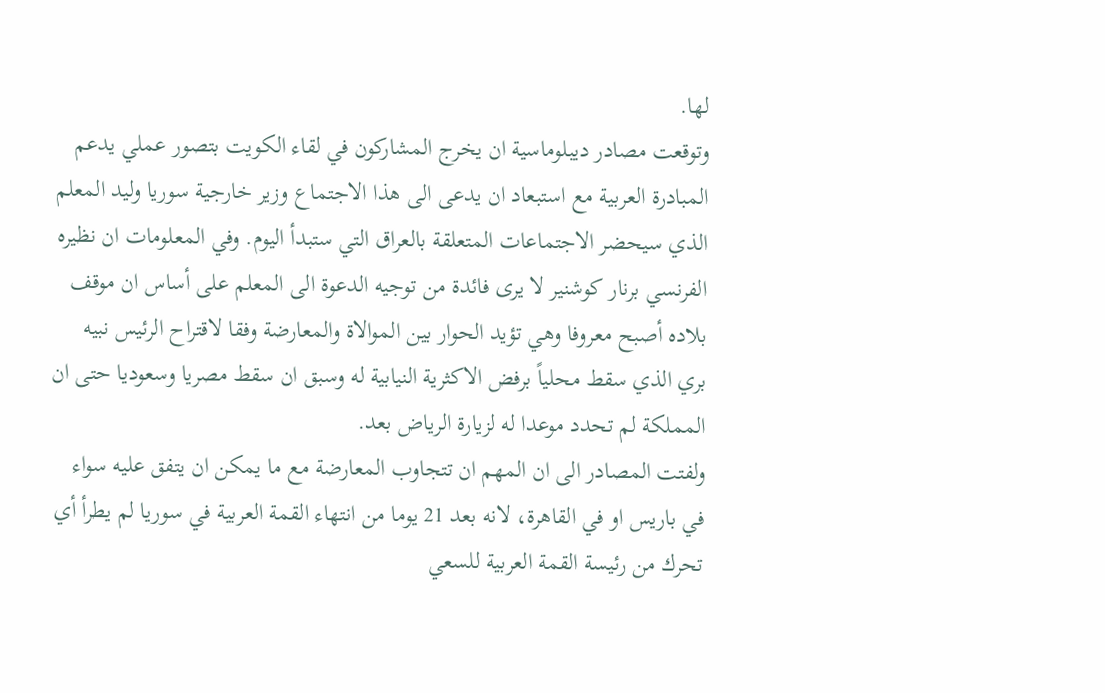لها.
وتوقعت مصادر ديبلوماسية ان يخرج المشاركون في لقاء الكويت بتصور عملي يدعم المبادرة العربية مع استبعاد ان يدعى الى هذا الاجتماع وزير خارجية سوريا وليد المعلم الذي سيحضر الاجتماعات المتعلقة بالعراق التي ستبدأ اليوم. وفي المعلومات ان نظيره الفرنسي برنار كوشنير لا يرى فائدة من توجيه الدعوة الى المعلم على أساس ان موقف بلاده أصبح معروفا وهي تؤيد الحوار بين الموالاة والمعارضة وفقا لاقتراح الرئيس نبيه بري الذي سقط محلياً برفض الاكثرية النيابية له وسبق ان سقط مصريا وسعوديا حتى ان المملكة لم تحدد موعدا له لزيارة الرياض بعد.
ولفتت المصادر الى ان المهم ان تتجاوب المعارضة مع ما يمكن ان يتفق عليه سواء في باريس او في القاهرة، لانه بعد 21 يوما من انتهاء القمة العربية في سوريا لم يطرأ أي تحرك من رئيسة القمة العربية للسعي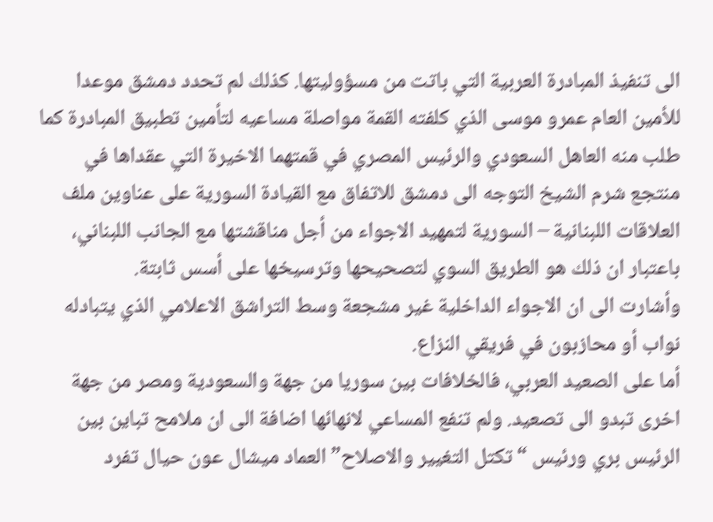الى تنفيذ المبادرة العربية التي باتت من مسؤوليتها. كذلك لم تحدد دمشق موعدا للأمين العام عمرو موسى الذي كلفته القمة مواصلة مساعيه لتأمين تطبيق المبادرة كما طلب منه العاهل السعودي والرئيس المصري في قمتهما الاخيرة التي عقداها في منتجع شرم الشيخ التوجه الى دمشق للاتفاق مع القيادة السورية على عناوين ملف العلاقات اللبنانية – السورية لتمهيد الاجواء من أجل مناقشتها مع الجانب اللبناني، باعتبار ان ذلك هو الطريق السوي لتصحيحها وترسيخها على أسس ثابتة.
وأشارت الى ان الاجواء الداخلية غير مشجعة وسط التراشق الاعلامي الذي يتبادله نواب أو محازبون في فريقي النزاع.
أما على الصعيد العربي، فالخلافات بين سوريا من جهة والسعودية ومصر من جهة اخرى تبدو الى تصعيد. ولم تنفع المساعي لانهائها اضافة الى ان ملامح تباين بين الرئيس بري ورئيس “تكتل التغيير والاصلاح” العماد ميشال عون حيال تفرد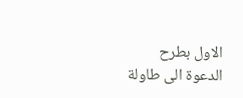الاول بطرح الدعوة الى طاولة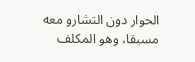الحوار دون التشارو معه مسبقا، وهو المكلف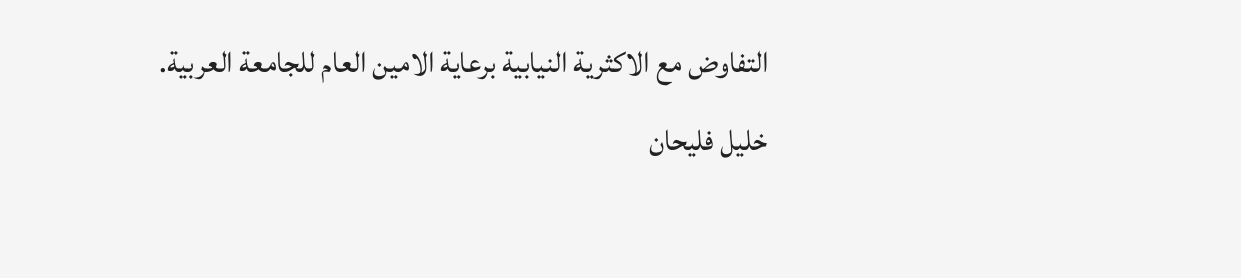التفاوض مع الاكثرية النيابية برعاية الامين العام للجامعة العربية.
خليل فليحان